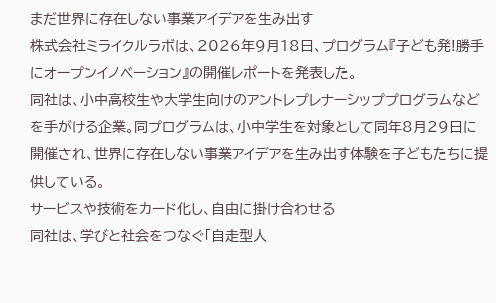まだ世界に存在しない事業アイデアを生み出す
株式会社ミライクルラボは、2026年9月18日、プログラム『子ども発!勝手にオープンイノベーション』の開催レポートを発表した。
同社は、小中高校生や大学生向けのアントレプレナーシッププログラムなどを手がける企業。同プログラムは、小中学生を対象として同年8月29日に開催され、世界に存在しない事業アイデアを生み出す体験を子どもたちに提供している。
サービスや技術をカード化し、自由に掛け合わせる
同社は、学びと社会をつなぐ「自走型人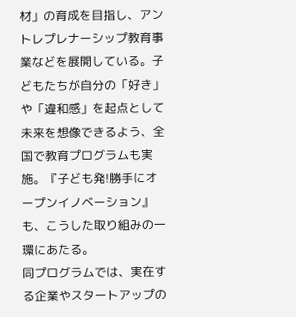材」の育成を目指し、アントレプレナーシップ教育事業などを展開している。子どもたちが自分の「好き」や「違和感」を起点として未来を想像できるよう、全国で教育プログラムも実施。『子ども発!勝手にオープンイノベーション』も、こうした取り組みの一環にあたる。
同プログラムでは、実在する企業やスタートアップの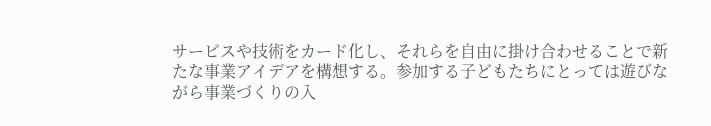サービスや技術をカード化し、それらを自由に掛け合わせることで新たな事業アイデアを構想する。参加する子どもたちにとっては遊びながら事業づくりの入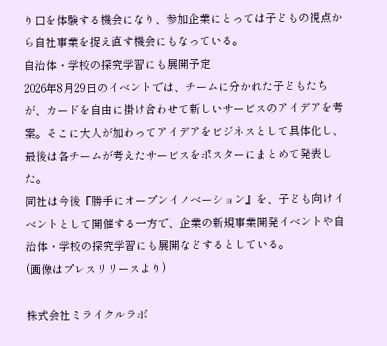り口を体験する機会になり、参加企業にとっては子どもの視点から自社事業を捉え直す機会にもなっている。
自治体・学校の探究学習にも展開予定
2026年8月29日のイベントでは、チームに分かれた子どもたちが、カードを自由に掛け合わせて新しいサービスのアイデアを考案。そこに大人が加わってアイデアをビジネスとして具体化し、最後は各チームが考えたサービスをポスターにまとめて発表した。
同社は今後『勝手にオープンイノベーション』を、子ども向けイベントとして開催する一方で、企業の新規事業開発イベントや自治体・学校の探究学習にも展開などするとしている。
(画像はプレスリリースより)

株式会社ミライクルラボ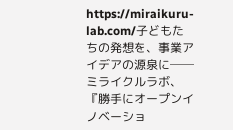https://miraikuru-lab.com/子どもたちの発想を、事業アイデアの源泉に──ミライクルラボ、『勝手にオープンイノベーショ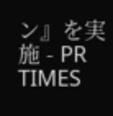ン』を実施 - PR TIMES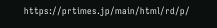https://prtimes.jp/main/html/rd/p/